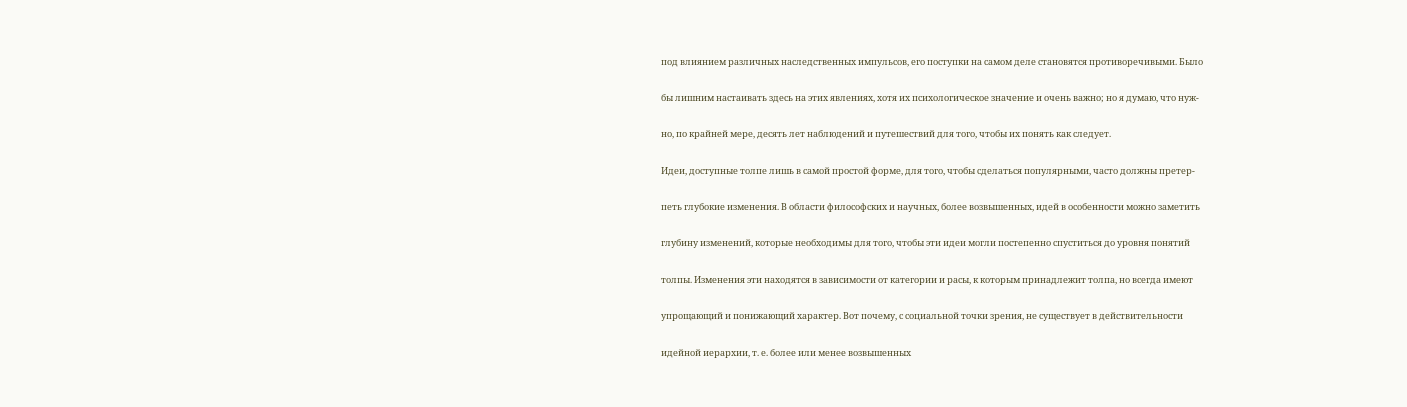под влиянием различных наследственных импульсов, его поступки на самом деле становятся противоречивыми. Было

бы лишним настаивать здесь на этих явлениях, хотя их психологическое значение и очень важно; но я думаю, что нуж-

но, по крайней мере, десять лет наблюдений и путешествий для того, чтобы их понять как следует.

Идеи, доступные толпе лишь в самой простой форме, для того, чтобы сделаться популярными, часто должны претер-

петь глубокие изменения. В области философских и научных, более возвышенных, идей в особенности можно заметить

глубину изменений, которые необходимы для того, чтобы эти идеи могли постепенно спуститься до уровня понятий

толпы. Изменения эти находятся в зависимости от категории и расы, к которым принадлежит толпа, но всегда имеют

упрощающий и понижающий характер. Вот почему, с социальной точки зрения, не существует в действительности

идейной иерархии, т. е. более или менее возвышенных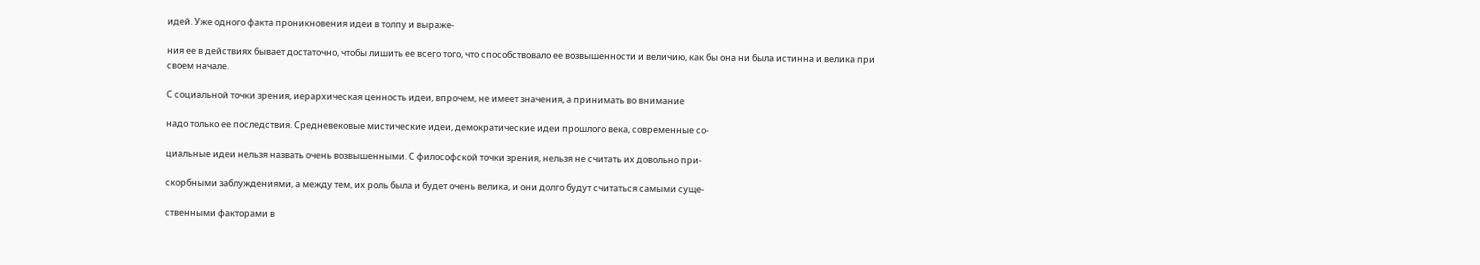идей. Уже одного факта проникновения идеи в толпу и выраже-

ния ее в действиях бывает достаточно, чтобы лишить ее всего того, что способствовало ее возвышенности и величию, как бы она ни была истинна и велика при своем начале.

С социальной точки зрения, иерархическая ценность идеи, впрочем, не имеет значения, а принимать во внимание

надо только ее последствия. Средневековые мистические идеи, демократические идеи прошлого века, современные со-

циальные идеи нельзя назвать очень возвышенными. С философской точки зрения, нельзя не считать их довольно при-

скорбными заблуждениями, а между тем, их роль была и будет очень велика, и они долго будут считаться самыми суще-

ственными факторами в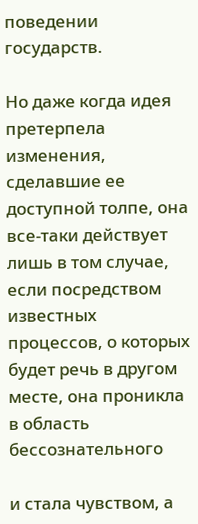поведении государств.

Но даже когда идея претерпела изменения, сделавшие ее доступной толпе, она все-таки действует лишь в том случае, если посредством известных процессов, о которых будет речь в другом месте, она проникла в область бессознательного

и стала чувством, а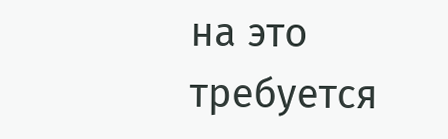на это требуется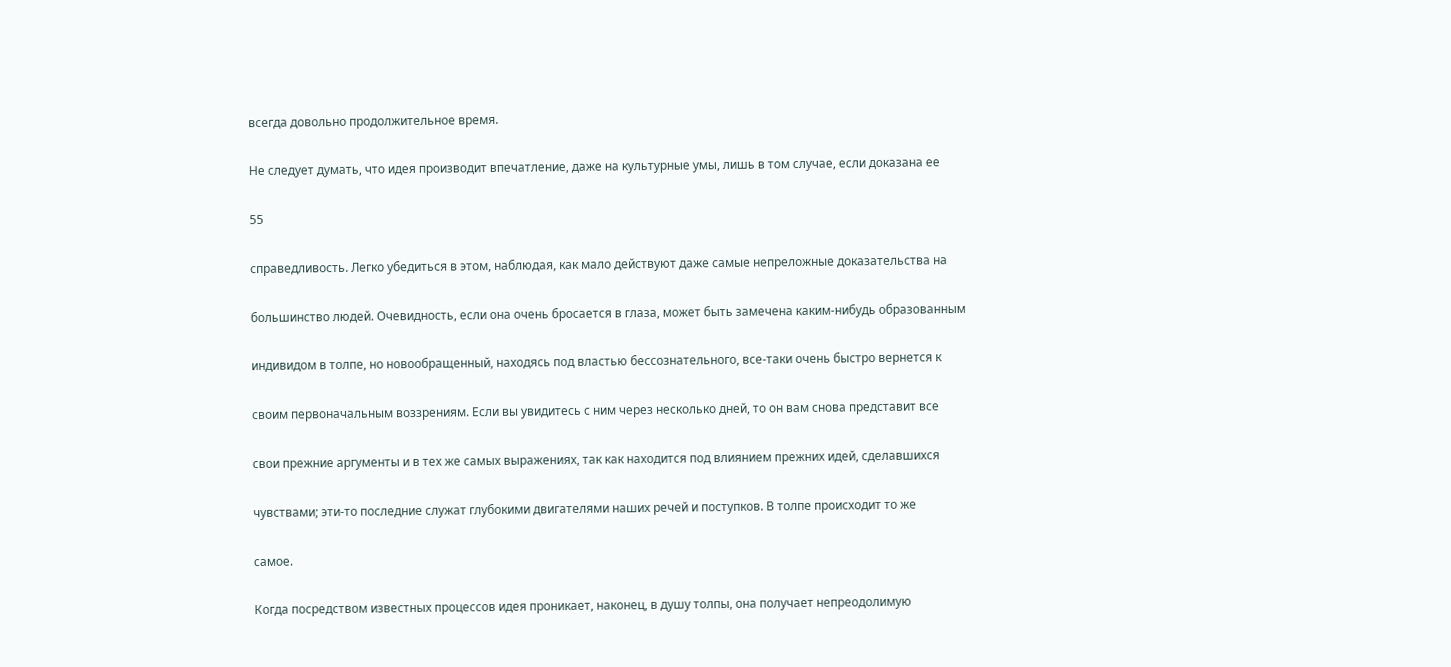всегда довольно продолжительное время.

Не следует думать, что идея производит впечатление, даже на культурные умы, лишь в том случае, если доказана ее

55

справедливость. Легко убедиться в этом, наблюдая, как мало действуют даже самые непреложные доказательства на

большинство людей. Очевидность, если она очень бросается в глаза, может быть замечена каким-нибудь образованным

индивидом в толпе, но новообращенный, находясь под властью бессознательного, все-таки очень быстро вернется к

своим первоначальным воззрениям. Если вы увидитесь с ним через несколько дней, то он вам снова представит все

свои прежние аргументы и в тех же самых выражениях, так как находится под влиянием прежних идей, сделавшихся

чувствами; эти-то последние служат глубокими двигателями наших речей и поступков. В толпе происходит то же

самое.

Когда посредством известных процессов идея проникает, наконец, в душу толпы, она получает непреодолимую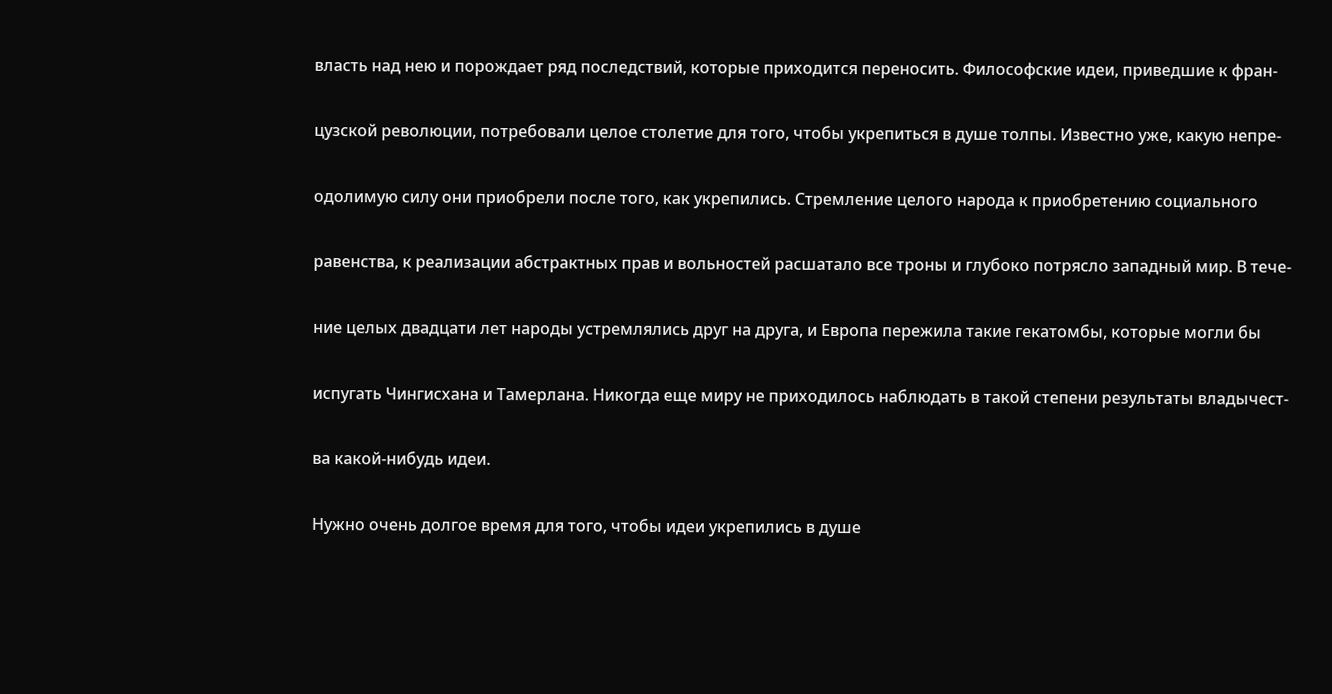власть над нею и порождает ряд последствий, которые приходится переносить. Философские идеи, приведшие к фран-

цузской революции, потребовали целое столетие для того, чтобы укрепиться в душе толпы. Известно уже, какую непре-

одолимую силу они приобрели после того, как укрепились. Стремление целого народа к приобретению социального

равенства, к реализации абстрактных прав и вольностей расшатало все троны и глубоко потрясло западный мир. В тече-

ние целых двадцати лет народы устремлялись друг на друга, и Европа пережила такие гекатомбы, которые могли бы

испугать Чингисхана и Тамерлана. Никогда еще миру не приходилось наблюдать в такой степени результаты владычест-

ва какой-нибудь идеи.

Нужно очень долгое время для того, чтобы идеи укрепились в душе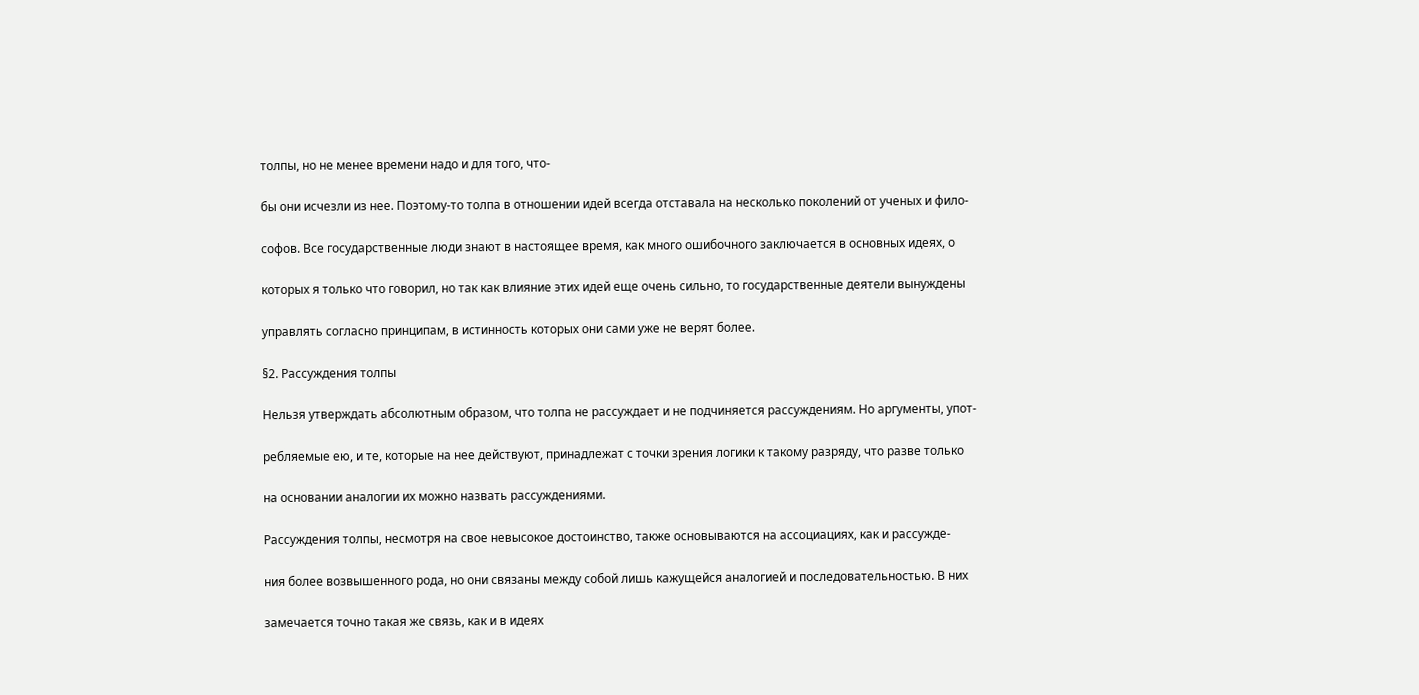толпы, но не менее времени надо и для того, что-

бы они исчезли из нее. Поэтому-то толпа в отношении идей всегда отставала на несколько поколений от ученых и фило-

софов. Все государственные люди знают в настоящее время, как много ошибочного заключается в основных идеях, о

которых я только что говорил, но так как влияние этих идей еще очень сильно, то государственные деятели вынуждены

управлять согласно принципам, в истинность которых они сами уже не верят более.

§2. Рассуждения толпы

Нельзя утверждать абсолютным образом, что толпа не рассуждает и не подчиняется рассуждениям. Но аргументы, упот-

ребляемые ею, и те, которые на нее действуют, принадлежат с точки зрения логики к такому разряду, что разве только

на основании аналогии их можно назвать рассуждениями.

Рассуждения толпы, несмотря на свое невысокое достоинство, также основываются на ассоциациях, как и рассужде-

ния более возвышенного рода, но они связаны между собой лишь кажущейся аналогией и последовательностью. В них

замечается точно такая же связь, как и в идеях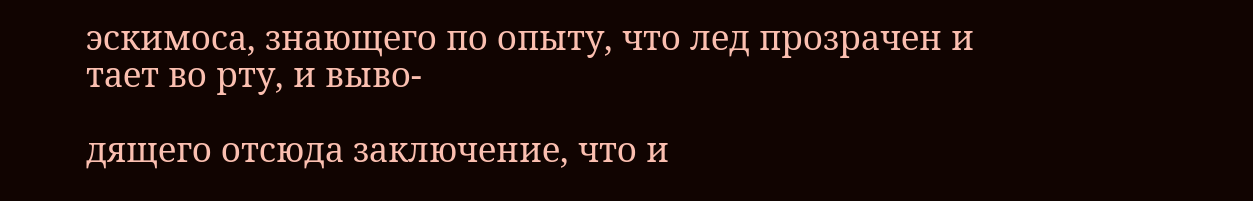эскимоса, знающего по опыту, что лед прозрачен и тает во рту, и выво-

дящего отсюда заключение, что и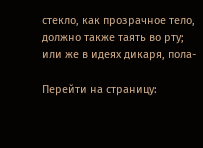стекло, как прозрачное тело, должно также таять во рту; или же в идеях дикаря, пола-

Перейти на страницу: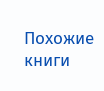Похожие книги